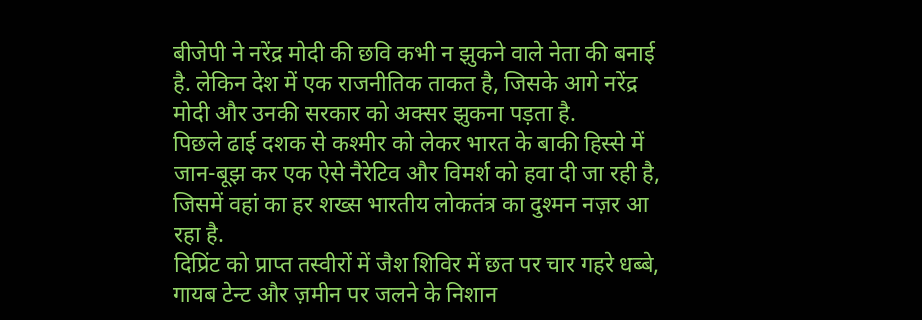बीजेपी ने नरेंद्र मोदी की छवि कभी न झुकने वाले नेता की बनाई है. लेकिन देश में एक राजनीतिक ताकत है, जिसके आगे नरेंद्र मोदी और उनकी सरकार को अक्सर झुकना पड़ता है.
पिछले ढाई दशक से कश्मीर को लेकर भारत के बाकी हिस्से में जान-बूझ कर एक ऐसे नैरेटिव और विमर्श को हवा दी जा रही है, जिसमें वहां का हर शख्स भारतीय लोकतंत्र का दुश्मन नज़र आ रहा है.
दिप्रिंट को प्राप्त तस्वीरों में जैश शिविर में छत पर चार गहरे धब्बे, गायब टेन्ट और ज़मीन पर जलने के निशान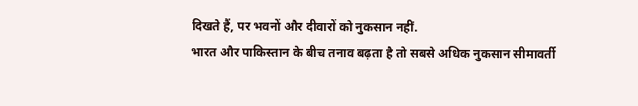दिखते हैं, पर भवनों और दीवारों को नुकसान नहीं.
भारत और पाकिस्तान के बीच तनाव बढ़ता है तो सबसे अधिक नुकसान सीमावर्ती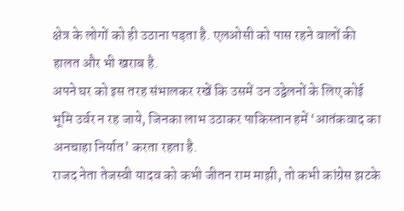क्षेत्र के लोगों को ही उठाना पड़ता है. एलओसी को पास रहने वालों की हालत और भी खराब है.
अपने घर को इस तरह संभालकर रखें कि उसमें उन उद्वेलनों के लिए कोई भूमि उर्वर न रह जाये, जिनका लाभ उठाकर पाकिस्तान हमें ‘आतंकवाद का अनचाहा निर्यात’ करता रहता है.
राजद नेता तेजस्वी यादव को कभी जीतन राम माझी, तो कभी कांग्रेस झटके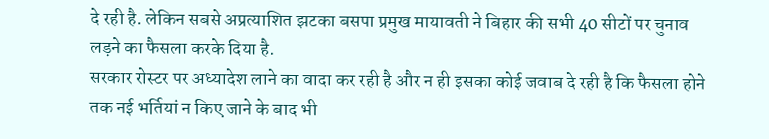दे रही है. लेकिन सबसे अप्रत्याशित झटका बसपा प्रमुख मायावती ने बिहार की सभी 40 सीटों पर चुनाव लड़ने का फैसला करके दिया है.
सरकार रोस्टर पर अध्यादेश लाने का वादा कर रही है और न ही इसका कोई जवाब दे रही है कि फैसला होने तक नई भर्तियां न किए जाने के बाद भी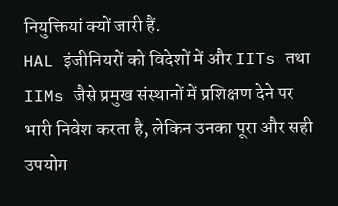नियुक्तियां क्यों जारी हैं.
HAL इंजीनियरों को विदेशों में और IITs तथा IIMs जैसे प्रमुख संस्थानों में प्रशिक्षण देने पर भारी निवेश करता है, लेकिन उनका पूरा और सही उपयोग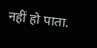नहीं हो पाता.